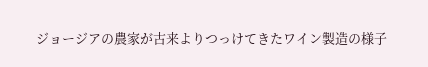ジョージアの農家が古来よりつっけてきたワイン製造の様子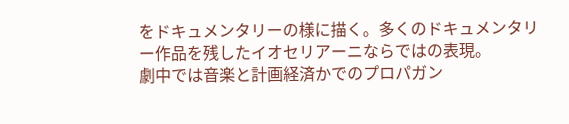をドキュメンタリーの様に描く。多くのドキュメンタリー作品を残したイオセリアーニならではの表現。
劇中では音楽と計画経済かでのプロパガン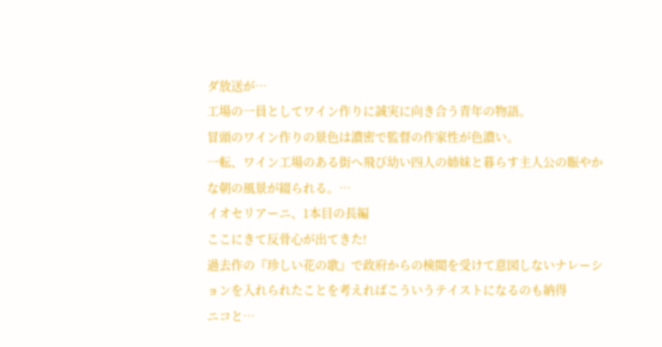ダ放送が…
工場の一員としてワイン作りに誠実に向き合う青年の物語。
冒頭のワイン作りの景色は濃密で監督の作家性が色濃い。
一転、ワイン工場のある街へ飛び幼い四人の姉妹と暮らす主人公の賑やかな朝の風景が綴られる。…
イオセリアーニ、1本目の長編
ここにきて反骨心が出てきた!
過去作の『珍しい花の歌』で政府からの検閲を受けて意図しないナレーションを入れられたことを考えればこういうテイストになるのも納得
ニコと…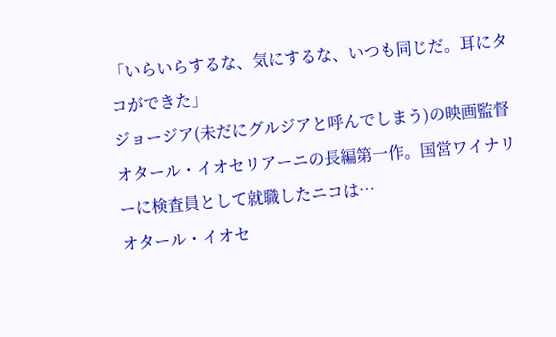「いらいらするな、気にするな、いつも同じだ。耳にタコができた」
ジョージア(未だにグルジアと呼んでしまう)の映画監督オタール・イオセリアーニの長編第一作。国営ワイナリーに検査員として就職したニコは…
オタール・イオセ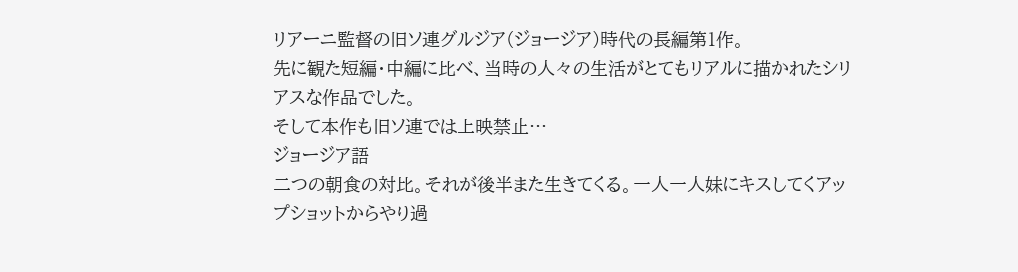リアーニ監督の旧ソ連グルジア(ジョージア)時代の長編第1作。
先に観た短編・中編に比べ、当時の人々の生活がとてもリアルに描かれたシリアスな作品でした。
そして本作も旧ソ連では上映禁止…
ジョージア語
二つの朝食の対比。それが後半また生きてくる。一人一人妹にキスしてくアップショットからやり過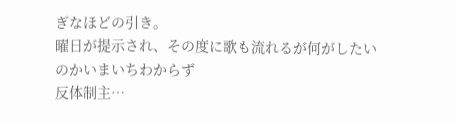ぎなほどの引き。
曜日が提示され、その度に歌も流れるが何がしたいのかいまいちわからず
反体制主…